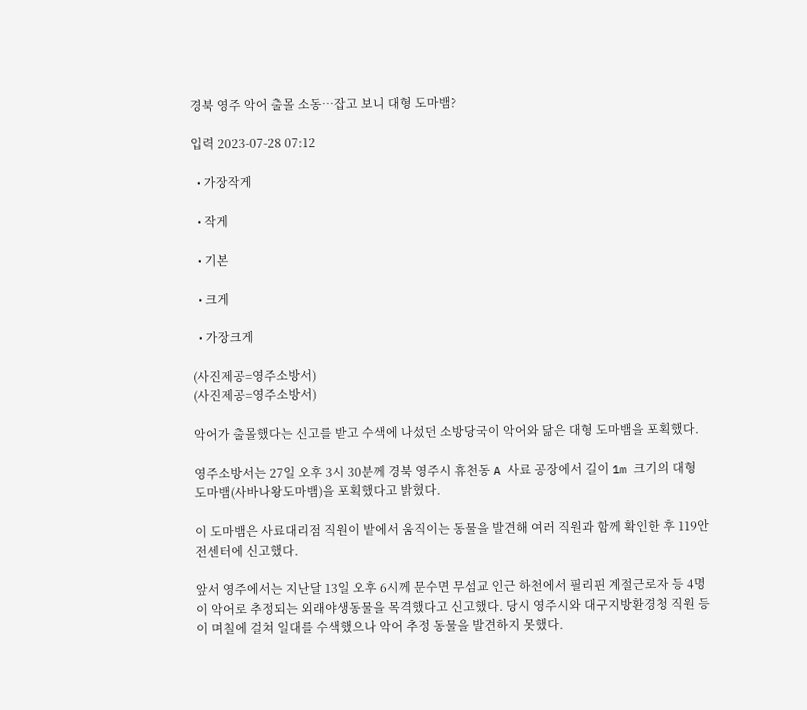경북 영주 악어 출몰 소동…잡고 보니 대형 도마뱀?

입력 2023-07-28 07:12

  • 가장작게

  • 작게

  • 기본

  • 크게

  • 가장크게

(사진제공=영주소방서)
(사진제공=영주소방서)

악어가 출몰했다는 신고를 받고 수색에 나섰던 소방당국이 악어와 닮은 대형 도마뱀을 포획했다.

영주소방서는 27일 오후 3시 30분께 경북 영주시 휴천동 A 사료 공장에서 길이 1m 크기의 대형 도마뱀(사바나왕도마뱀)을 포획했다고 밝혔다.

이 도마뱀은 사료대리점 직원이 밭에서 움직이는 동물을 발견해 여러 직원과 함께 확인한 후 119안전센터에 신고했다.

앞서 영주에서는 지난달 13일 오후 6시께 문수면 무섬교 인근 하천에서 필리핀 계절근로자 등 4명이 악어로 추정되는 외래야생동물을 목격했다고 신고했다. 당시 영주시와 대구지방환경청 직원 등이 며칠에 걸쳐 일대를 수색했으나 악어 추정 동물을 발견하지 못했다.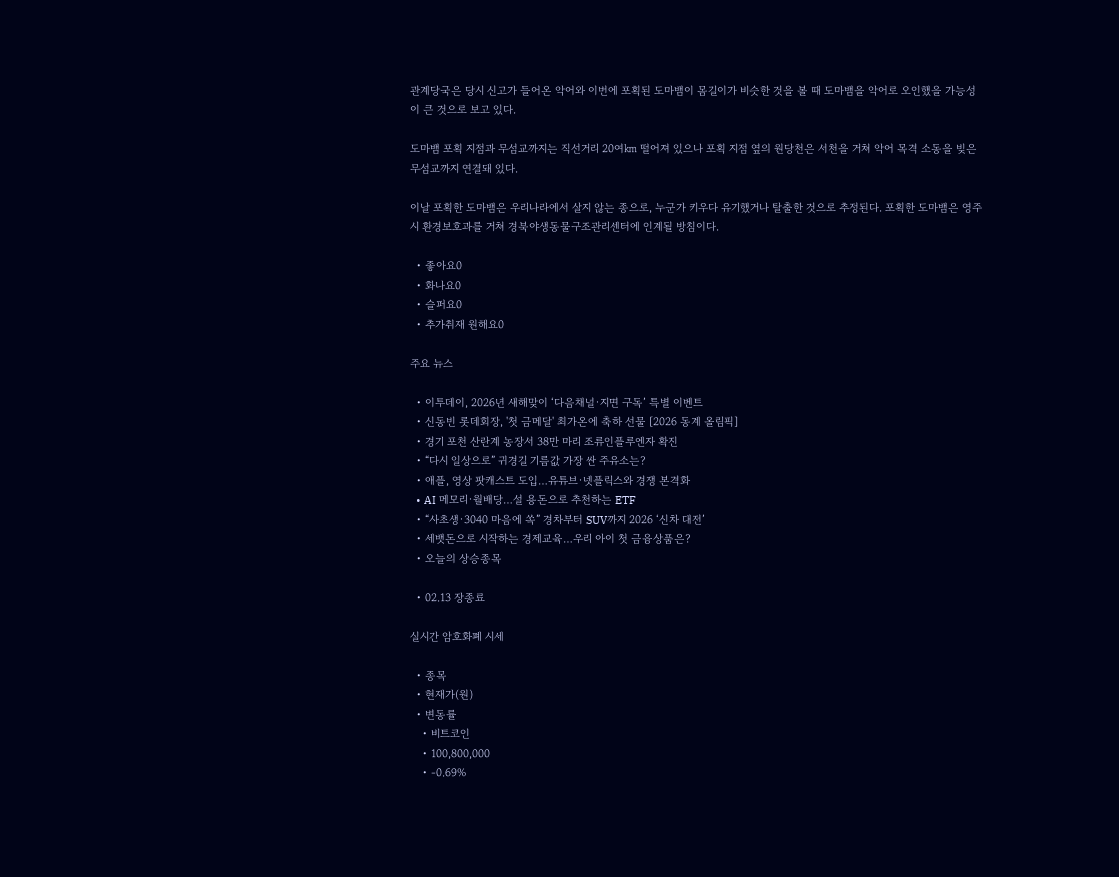관계당국은 당시 신고가 들어온 악어와 이번에 포획된 도마뱀이 몸길이가 비슷한 것을 볼 때 도마뱀을 악어로 오인했을 가능성이 큰 것으로 보고 있다.

도마뱀 포획 지점과 무섬교까지는 직선거리 20여㎞ 떨어져 있으나 포획 지점 옆의 원당천은 서천을 거쳐 악어 목격 소동을 빚은 무섬교까지 연결돼 있다.

이날 포획한 도마뱀은 우리나라에서 살지 않는 종으로, 누군가 키우다 유기했거나 탈출한 것으로 추정된다. 포획한 도마뱀은 영주시 환경보호과를 거쳐 경북야생동물구조관리센터에 인계될 방침이다.

  • 좋아요0
  • 화나요0
  • 슬퍼요0
  • 추가취재 원해요0

주요 뉴스

  • 이투데이, 2026년 새해맞이 ‘다음채널·지면 구독’ 특별 이벤트
  • 신동빈 롯데회장, '첫 금메달' 최가온에 축하 선물 [2026 동계 올림픽]
  • 경기 포천 산란계 농장서 38만 마리 조류인플루엔자 확진
  • “다시 일상으로” 귀경길 기름값 가장 싼 주유소는?
  • 애플, 영상 팟캐스트 도입…유튜브·넷플릭스와 경쟁 본격화
  • AI 메모리·월배당…설 용돈으로 추천하는 ETF
  • “사초생·3040 마음에 쏙” 경차부터 SUV까지 2026 ‘신차 대전’
  • 세뱃돈으로 시작하는 경제교육…우리 아이 첫 금융상품은?
  • 오늘의 상승종목

  • 02.13 장종료

실시간 암호화폐 시세

  • 종목
  • 현재가(원)
  • 변동률
    • 비트코인
    • 100,800,000
    • -0.69%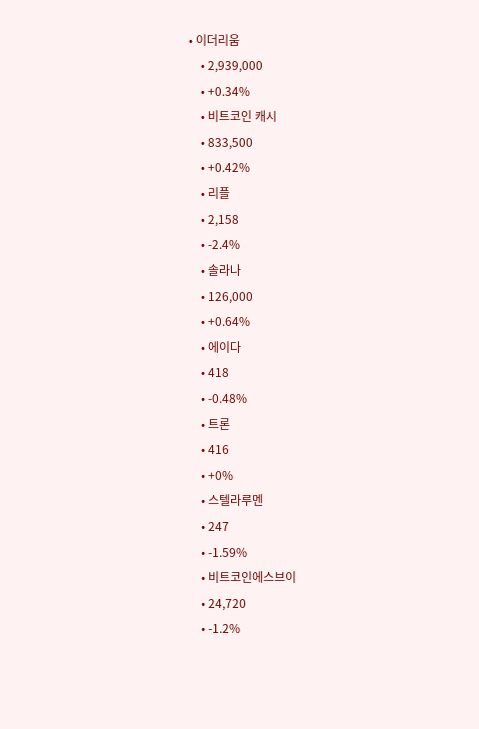• 이더리움
    • 2,939,000
    • +0.34%
    • 비트코인 캐시
    • 833,500
    • +0.42%
    • 리플
    • 2,158
    • -2.4%
    • 솔라나
    • 126,000
    • +0.64%
    • 에이다
    • 418
    • -0.48%
    • 트론
    • 416
    • +0%
    • 스텔라루멘
    • 247
    • -1.59%
    • 비트코인에스브이
    • 24,720
    • -1.2%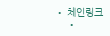• 체인링크
    •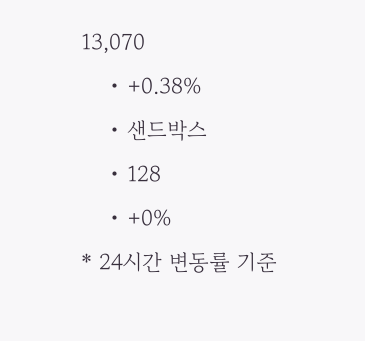13,070
    • +0.38%
    • 샌드박스
    • 128
    • +0%
* 24시간 변동률 기준